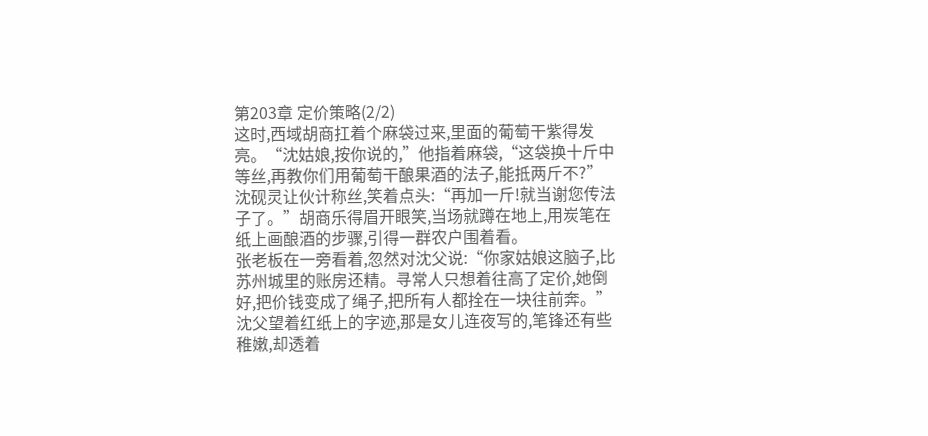第203章 定价策略(2/2)
这时,西域胡商扛着个麻袋过来,里面的葡萄干紫得发亮。“沈姑娘,按你说的,”他指着麻袋,“这袋换十斤中等丝,再教你们用葡萄干酿果酒的法子,能抵两斤不?”
沈砚灵让伙计称丝,笑着点头:“再加一斤!就当谢您传法子了。”胡商乐得眉开眼笑,当场就蹲在地上,用炭笔在纸上画酿酒的步骤,引得一群农户围着看。
张老板在一旁看着,忽然对沈父说:“你家姑娘这脑子,比苏州城里的账房还精。寻常人只想着往高了定价,她倒好,把价钱变成了绳子,把所有人都拴在一块往前奔。”
沈父望着红纸上的字迹,那是女儿连夜写的,笔锋还有些稚嫩,却透着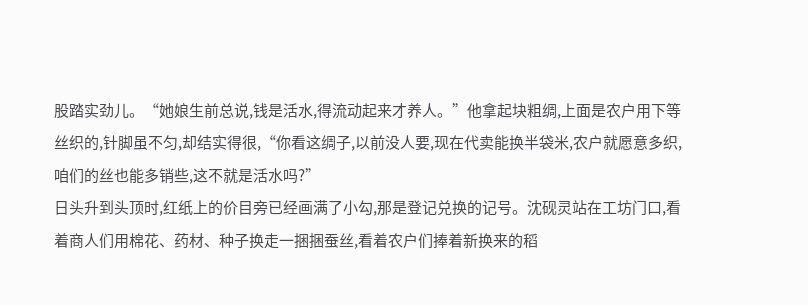股踏实劲儿。“她娘生前总说,钱是活水,得流动起来才养人。”他拿起块粗绸,上面是农户用下等丝织的,针脚虽不匀,却结实得很,“你看这绸子,以前没人要,现在代卖能换半袋米,农户就愿意多织,咱们的丝也能多销些,这不就是活水吗?”
日头升到头顶时,红纸上的价目旁已经画满了小勾,那是登记兑换的记号。沈砚灵站在工坊门口,看着商人们用棉花、药材、种子换走一捆捆蚕丝,看着农户们捧着新换来的稻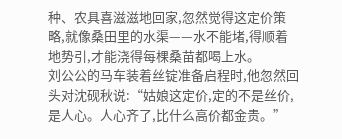种、农具喜滋滋地回家,忽然觉得这定价策略,就像桑田里的水渠——水不能堵,得顺着地势引,才能浇得每棵桑苗都喝上水。
刘公公的马车装着丝锭准备启程时,他忽然回头对沈砚秋说:“姑娘这定价,定的不是丝价,是人心。人心齐了,比什么高价都金贵。”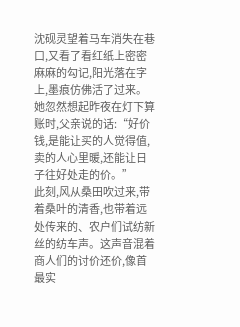沈砚灵望着马车消失在巷口,又看了看红纸上密密麻麻的勾记,阳光落在字上,墨痕仿佛活了过来。她忽然想起昨夜在灯下算账时,父亲说的话:“好价钱,是能让买的人觉得值,卖的人心里暖,还能让日子往好处走的价。”
此刻,风从桑田吹过来,带着桑叶的清香,也带着远处传来的、农户们试纺新丝的纺车声。这声音混着商人们的讨价还价,像首最实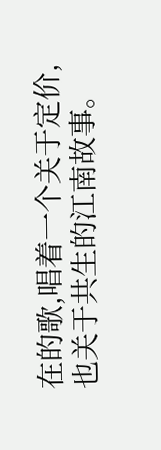在的歌,唱着一个关于定价,也关于共生的江南故事。